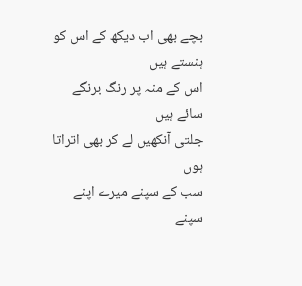بچے بھی اب دیکھ کے اس کو ہنستے ہیں
اس کے منہ پر رنگ برنگے سائے ہیں
جلتی آنکھیں لے کر بھی اتراتا ہوں
سب کے سپنے میرے اپنے سپنے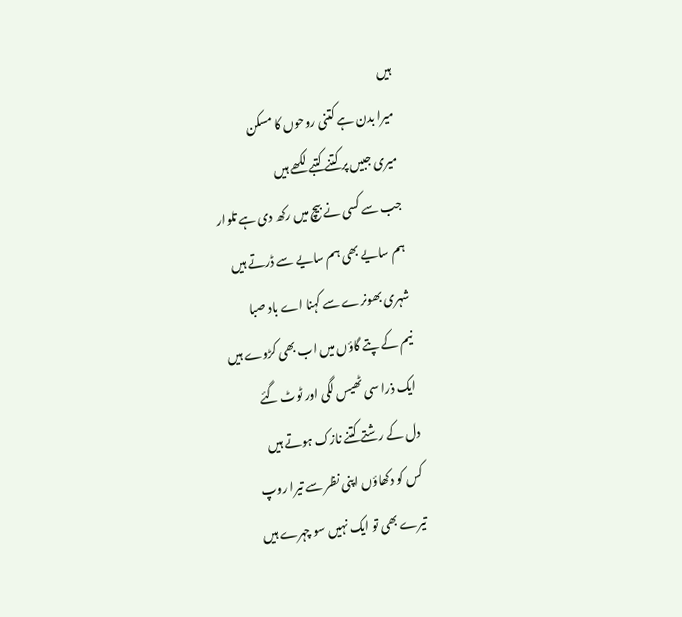ہیں
میرا بدن ہے کتنی روحوں کا مسکن
میری جبیں پر کتنے کتبے لکھے ہیں
جب سے کسی نے بیچ میں رکھ دی ہے تلوار
ہم سایے بھی ہم سایے سے ڈرتے ہیں
شہری بھونرے سے کہنا اے باد صبا
نیم کے پتے گاؤں میں اب بھی کڑوے ہیں
ایک ذرا سی ٹھیس لگی اور ٹوٹ گئے
دل کے رشتے کتنے نازک ہوتے ہیں
کس کو دکھاؤں اپنی نظر سے تیرا روپ
تیرے بھی تو ایک نہیں سو چہرے ہیں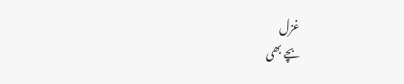غزل
بچے بھی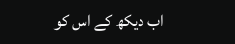اب دیکھ کے اس کو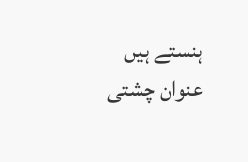ہنستے ہیں
عنوان چشتی